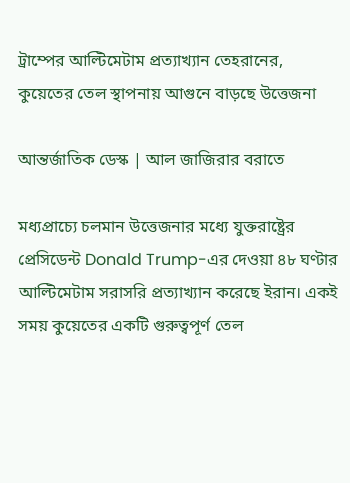ট্রাম্পের আল্টিমেটাম প্রত্যাখ্যান তেহরানের, কুয়েতের তেল স্থাপনায় আগুনে বাড়ছে উত্তেজনা

আন্তর্জাতিক ডেস্ক | আল জাজিরার বরাতে

মধ্যপ্রাচ্যে চলমান উত্তেজনার মধ্যে যুক্তরাষ্ট্রের প্রেসিডেন্ট Donald Trump-এর দেওয়া ৪৮ ঘণ্টার আল্টিমেটাম সরাসরি প্রত্যাখ্যান করেছে ইরান। একই সময় কুয়েতের একটি গুরুত্বপূর্ণ তেল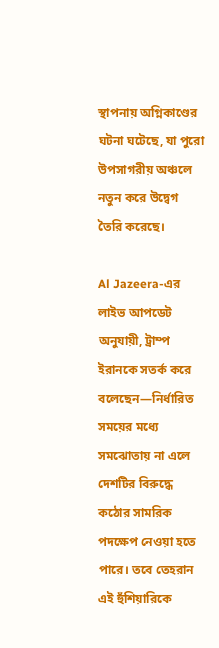স্থাপনায় অগ্নিকাণ্ডের ঘটনা ঘটেছে, যা পুরো উপসাগরীয় অঞ্চলে নতুন করে উদ্বেগ তৈরি করেছে।

Al Jazeera-এর লাইভ আপডেট অনুযায়ী, ট্রাম্প ইরানকে সতর্ক করে বলেছেন—নির্ধারিত সময়ের মধ্যে সমঝোতায় না এলে দেশটির বিরুদ্ধে কঠোর সামরিক পদক্ষেপ নেওয়া হতে পারে। তবে তেহরান এই হুঁশিয়ারিকে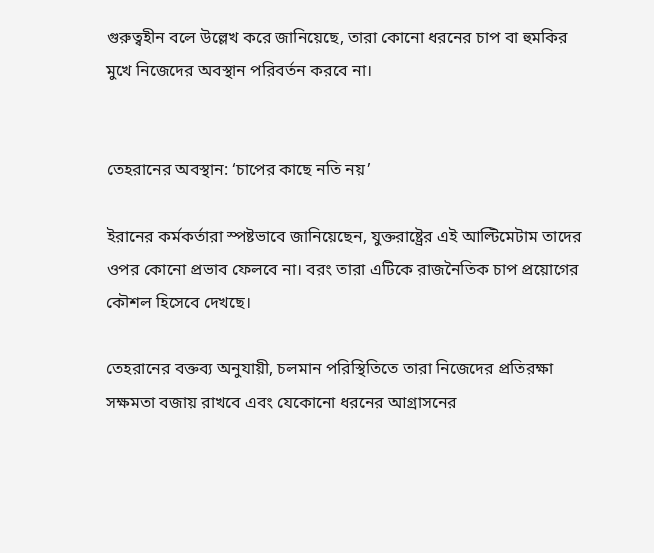গুরুত্বহীন বলে উল্লেখ করে জানিয়েছে, তারা কোনো ধরনের চাপ বা হুমকির মুখে নিজেদের অবস্থান পরিবর্তন করবে না।


তেহরানের অবস্থান: ‘চাপের কাছে নতি নয়’

ইরানের কর্মকর্তারা স্পষ্টভাবে জানিয়েছেন, যুক্তরাষ্ট্রের এই আল্টিমেটাম তাদের ওপর কোনো প্রভাব ফেলবে না। বরং তারা এটিকে রাজনৈতিক চাপ প্রয়োগের কৌশল হিসেবে দেখছে।

তেহরানের বক্তব্য অনুযায়ী, চলমান পরিস্থিতিতে তারা নিজেদের প্রতিরক্ষা সক্ষমতা বজায় রাখবে এবং যেকোনো ধরনের আগ্রাসনের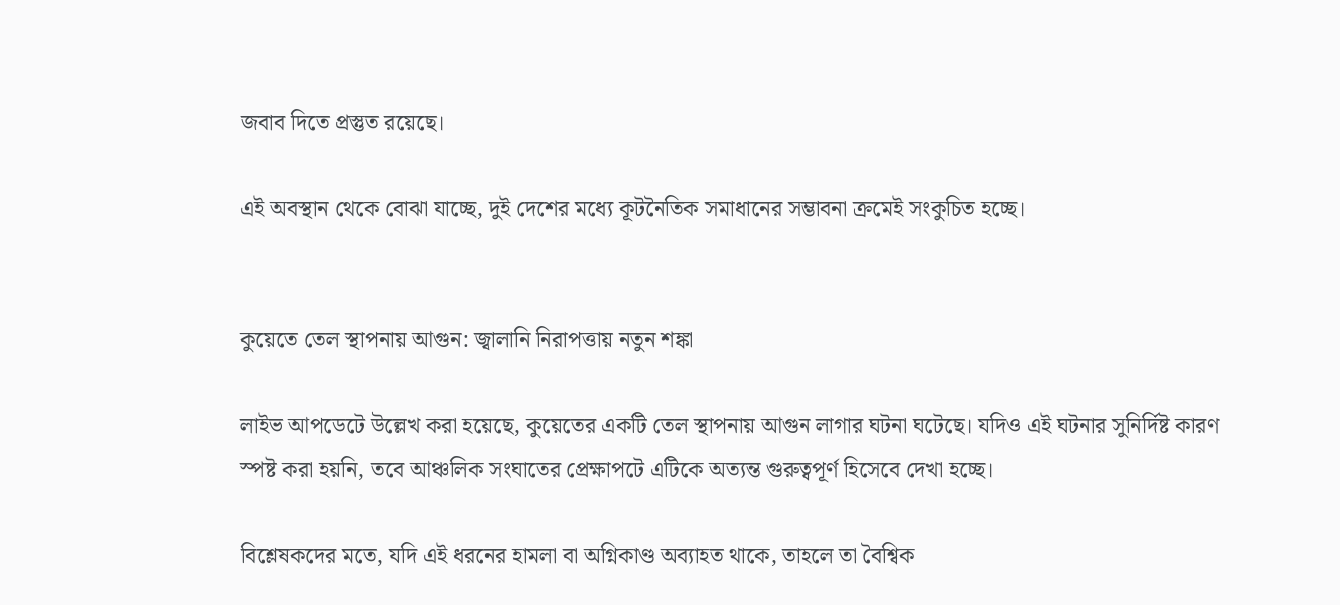জবাব দিতে প্রস্তুত রয়েছে।

এই অবস্থান থেকে বোঝা যাচ্ছে, দুই দেশের মধ্যে কূটনৈতিক সমাধানের সম্ভাবনা ক্রমেই সংকুচিত হচ্ছে।


কুয়েতে তেল স্থাপনায় আগুন: জ্বালানি নিরাপত্তায় নতুন শঙ্কা

লাইভ আপডেটে উল্লেখ করা হয়েছে, কুয়েতের একটি তেল স্থাপনায় আগুন লাগার ঘটনা ঘটেছে। যদিও এই ঘটনার সুনির্দিষ্ট কারণ স্পষ্ট করা হয়নি, তবে আঞ্চলিক সংঘাতের প্রেক্ষাপটে এটিকে অত্যন্ত গুরুত্বপূর্ণ হিসেবে দেখা হচ্ছে।

বিশ্লেষকদের মতে, যদি এই ধরনের হামলা বা অগ্নিকাণ্ড অব্যাহত থাকে, তাহলে তা বৈশ্বিক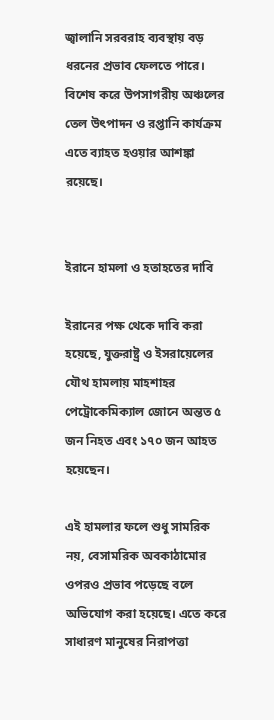জ্বালানি সরবরাহ ব্যবস্থায় বড় ধরনের প্রভাব ফেলতে পারে। বিশেষ করে উপসাগরীয় অঞ্চলের তেল উৎপাদন ও রপ্তানি কার্যক্রম এতে ব্যাহত হওয়ার আশঙ্কা রয়েছে।


ইরানে হামলা ও হতাহতের দাবি

ইরানের পক্ষ থেকে দাবি করা হয়েছে, যুক্তরাষ্ট্র ও ইসরায়েলের যৌথ হামলায় মাহশাহর পেট্রোকেমিক্যাল জোনে অন্তত ৫ জন নিহত এবং ১৭০ জন আহত হয়েছেন।

এই হামলার ফলে শুধু সামরিক নয়, বেসামরিক অবকাঠামোর ওপরও প্রভাব পড়েছে বলে অভিযোগ করা হয়েছে। এতে করে সাধারণ মানুষের নিরাপত্তা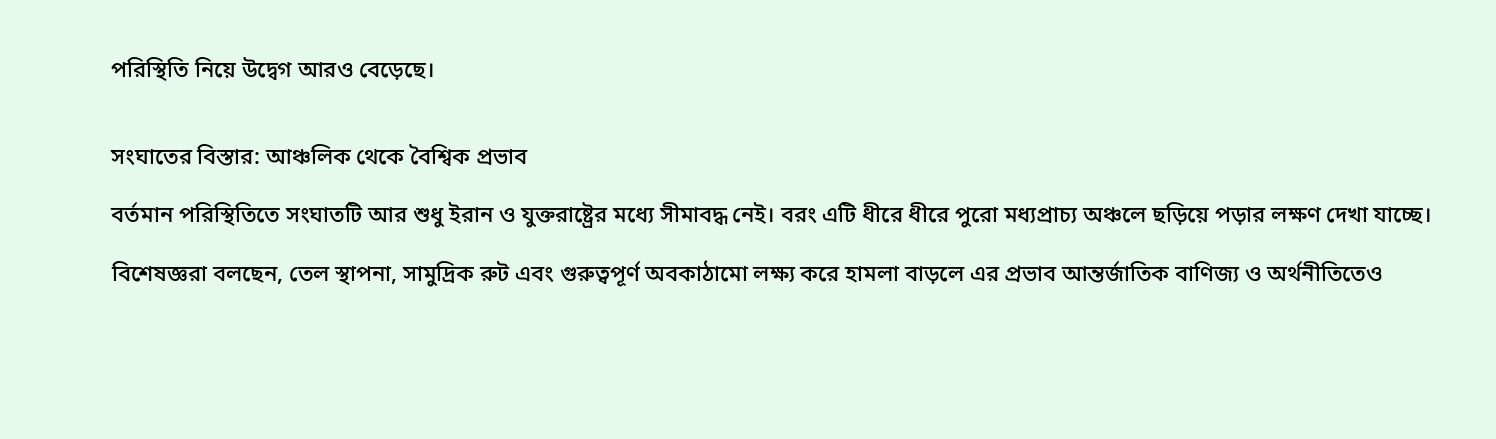পরিস্থিতি নিয়ে উদ্বেগ আরও বেড়েছে।


সংঘাতের বিস্তার: আঞ্চলিক থেকে বৈশ্বিক প্রভাব

বর্তমান পরিস্থিতিতে সংঘাতটি আর শুধু ইরান ও যুক্তরাষ্ট্রের মধ্যে সীমাবদ্ধ নেই। বরং এটি ধীরে ধীরে পুরো মধ্যপ্রাচ্য অঞ্চলে ছড়িয়ে পড়ার লক্ষণ দেখা যাচ্ছে।

বিশেষজ্ঞরা বলছেন, তেল স্থাপনা, সামুদ্রিক রুট এবং গুরুত্বপূর্ণ অবকাঠামো লক্ষ্য করে হামলা বাড়লে এর প্রভাব আন্তর্জাতিক বাণিজ্য ও অর্থনীতিতেও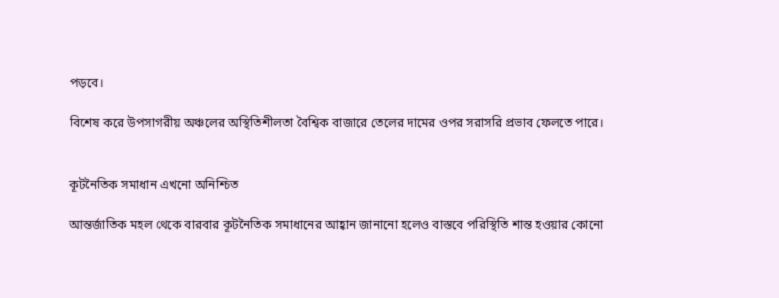পড়বে।

বিশেষ করে উপসাগরীয় অঞ্চলের অস্থিতিশীলতা বৈশ্বিক বাজারে তেলের দামের ওপর সরাসরি প্রভাব ফেলতে পারে।


কূটনৈতিক সমাধান এখনো অনিশ্চিত

আন্তর্জাতিক মহল থেকে বারবার কূটনৈতিক সমাধানের আহ্বান জানানো হলেও বাস্তবে পরিস্থিতি শান্ত হওয়ার কোনো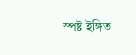স্পষ্ট ইঙ্গিত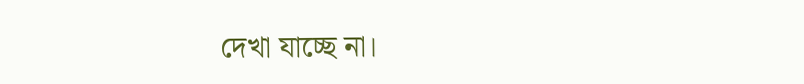দেখা যাচ্ছে না।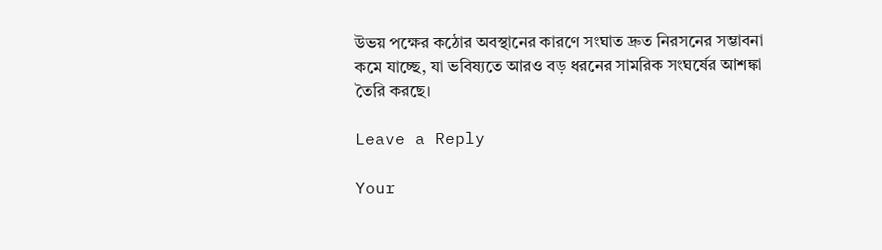উভয় পক্ষের কঠোর অবস্থানের কারণে সংঘাত দ্রুত নিরসনের সম্ভাবনা কমে যাচ্ছে, যা ভবিষ্যতে আরও বড় ধরনের সামরিক সংঘর্ষের আশঙ্কা তৈরি করছে।

Leave a Reply

Your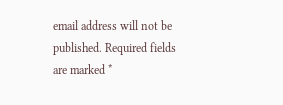email address will not be published. Required fields are marked *